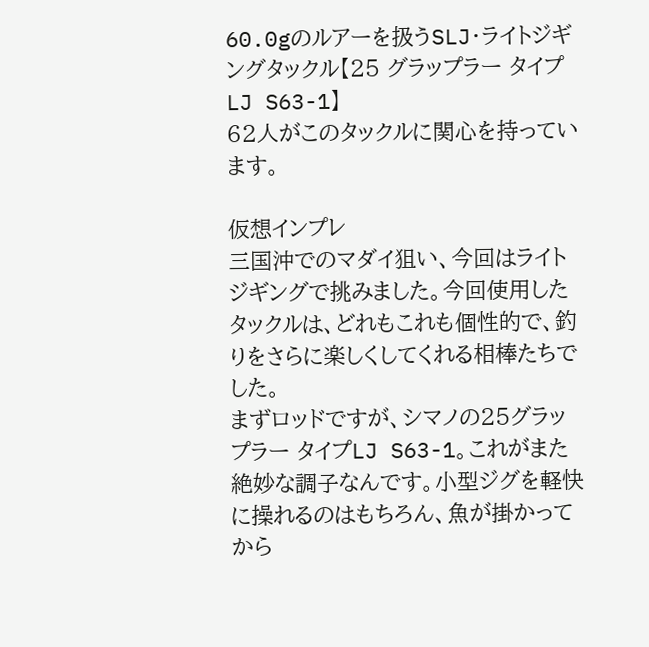60.0gのルアーを扱うSLJ・ライトジギングタックル【25 グラップラー タイプLJ S63-1】
62人がこのタックルに関心を持っています。

仮想インプレ
三国沖でのマダイ狙い、今回はライトジギングで挑みました。今回使用したタックルは、どれもこれも個性的で、釣りをさらに楽しくしてくれる相棒たちでした。
まずロッドですが、シマノの25グラップラー タイプLJ S63-1。これがまた絶妙な調子なんです。小型ジグを軽快に操れるのはもちろん、魚が掛かってから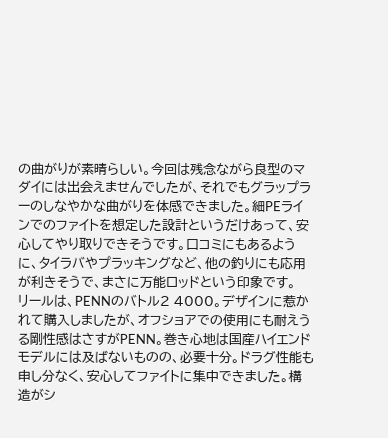の曲がりが素晴らしい。今回は残念ながら良型のマダイには出会えませんでしたが、それでもグラップラーのしなやかな曲がりを体感できました。細PEラインでのファイトを想定した設計というだけあって、安心してやり取りできそうです。口コミにもあるように、タイラバやプラッキングなど、他の釣りにも応用が利きそうで、まさに万能ロッドという印象です。
リールは、PENNのバトル2 4000。デザインに惹かれて購入しましたが、オフショアでの使用にも耐えうる剛性感はさすがPENN。巻き心地は国産ハイエンドモデルには及ばないものの、必要十分。ドラグ性能も申し分なく、安心してファイトに集中できました。構造がシ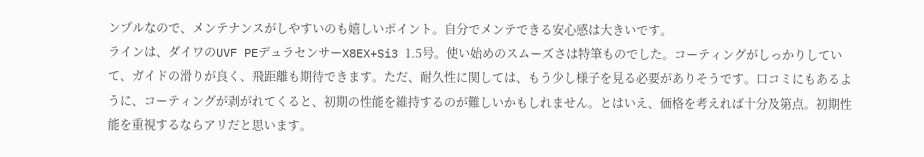ンプルなので、メンテナンスがしやすいのも嬉しいポイント。自分でメンテできる安心感は大きいです。
ラインは、ダイワのUVF PEデュラセンサーX8EX+Si3 1.5号。使い始めのスムーズさは特筆ものでした。コーティングがしっかりしていて、ガイドの滑りが良く、飛距離も期待できます。ただ、耐久性に関しては、もう少し様子を見る必要がありそうです。口コミにもあるように、コーティングが剥がれてくると、初期の性能を維持するのが難しいかもしれません。とはいえ、価格を考えれば十分及第点。初期性能を重視するならアリだと思います。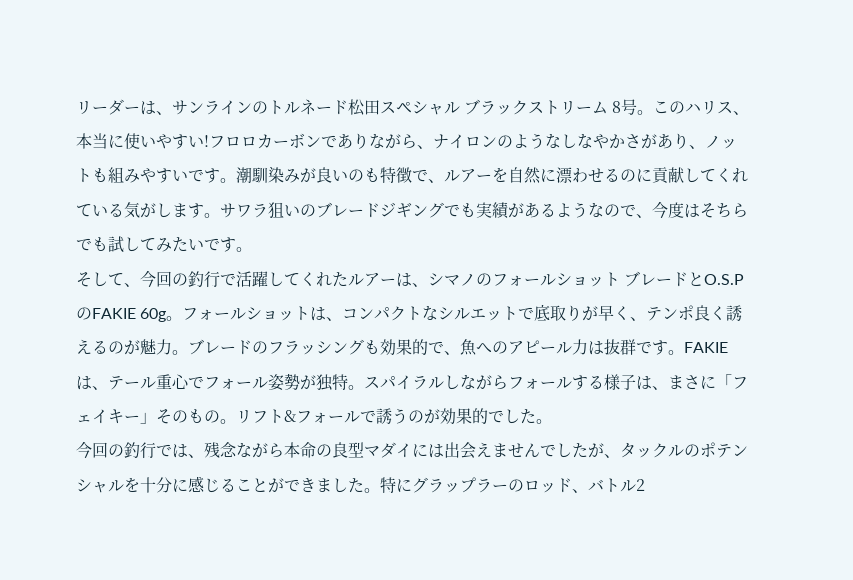リーダーは、サンラインのトルネード松田スペシャル ブラックストリーム 8号。このハリス、本当に使いやすい!フロロカーボンでありながら、ナイロンのようなしなやかさがあり、ノットも組みやすいです。潮馴染みが良いのも特徴で、ルアーを自然に漂わせるのに貢献してくれている気がします。サワラ狙いのブレードジギングでも実績があるようなので、今度はそちらでも試してみたいです。
そして、今回の釣行で活躍してくれたルアーは、シマノのフォールショット ブレードとO.S.PのFAKIE 60g。フォールショットは、コンパクトなシルエットで底取りが早く、テンポ良く誘えるのが魅力。ブレードのフラッシングも効果的で、魚へのアピール力は抜群です。FAKIEは、テール重心でフォール姿勢が独特。スパイラルしながらフォールする様子は、まさに「フェイキー」そのもの。リフト&フォールで誘うのが効果的でした。
今回の釣行では、残念ながら本命の良型マダイには出会えませんでしたが、タックルのポテンシャルを十分に感じることができました。特にグラップラーのロッド、バトル2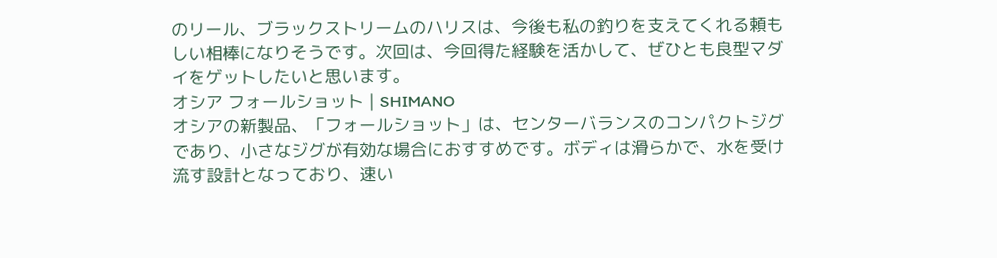のリール、ブラックストリームのハリスは、今後も私の釣りを支えてくれる頼もしい相棒になりそうです。次回は、今回得た経験を活かして、ぜひとも良型マダイをゲットしたいと思います。
オシア フォールショット | SHIMANO
オシアの新製品、「フォールショット」は、センターバランスのコンパクトジグであり、小さなジグが有効な場合におすすめです。ボディは滑らかで、水を受け流す設計となっており、速い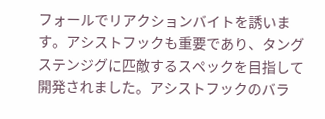フォールでリアクションバイトを誘います。アシストフックも重要であり、タングステンジグに匹敵するスペックを目指して開発されました。アシストフックのバラ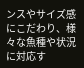ンスやサイズ感にこだわり、様々な魚種や状況に対応す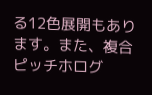る12色展開もあります。また、複合ピッチホログ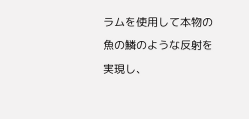ラムを使用して本物の魚の鱗のような反射を実現し、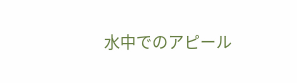水中でのアピール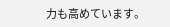力も高めています。